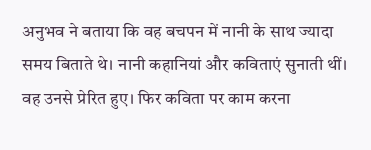अनुभव ने बताया कि वह बचपन में नानी के साथ ज्यादा समय बिताते थे। नानी कहानियां और कविताएं सुनाती थीं। वह उनसे प्रेरित हुए। फिर कविता पर काम करना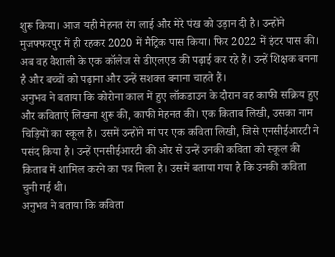शुरू किया। आज यही मेहनत रंग लाई और मेरे पंख को उड़ान दी है। उन्होंने मुजफ्फरपुर में ही रहकर 2020 में मैट्रिक पास किया। फिर 2022 में इंटर पास की। अब वह वैशाली के एक कॉलेज से डीएलएड की पढ़ाई कर रहे हैं। उन्हें शिक्षक बनना है और बच्चों को पढ़ाना और उन्हें सशक्त बनाना चाहते हैं।
अनुभव ने बताया कि कोरोना काल में हुए लॉकडाउन के दौरान वह काफी सक्रिय हुए और कविताएं लिखना शुरू की, काफी मेहनत की। एक किताब लिखी, उसका नाम चिड़ियों का स्कूल है। उसमें उन्होंने मां पर एक कविता लिखी, जिसे एनसीईआरटी ने पसंद किया है। उन्हें एनसीईआरटी की ओर से उन्हें उनकी कविता को स्कूल की किताब में शामिल करने का पत्र मिला है। उसमें बताया गया है कि उनकी कविता चुनी गई थी।
अनुभव ने बताया कि कविता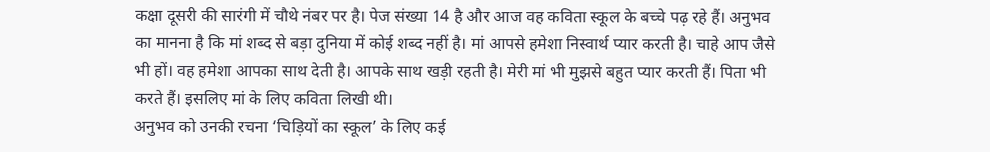कक्षा दूसरी की सारंगी में चौथे नंबर पर है। पेज संख्या 14 है और आज वह कविता स्कूल के बच्चे पढ़ रहे हैं। अनुभव का मानना है कि मां शब्द से बड़ा दुनिया में कोई शब्द नहीं है। मां आपसे हमेशा निस्वार्थ प्यार करती है। चाहे आप जैसे भी हों। वह हमेशा आपका साथ देती है। आपके साथ खड़ी रहती है। मेरी मां भी मुझसे बहुत प्यार करती हैं। पिता भी करते हैं। इसलिए मां के लिए कविता लिखी थी।
अनुभव को उनकी रचना ‘चिड़ियों का स्कूल’ के लिए कई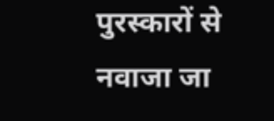पुरस्कारों से नवाजा जा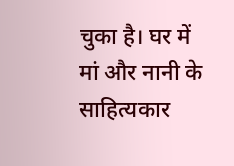चुका है। घर में मां और नानी के साहित्यकार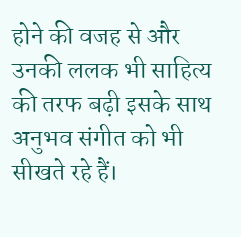होने की वजह से और उनकी ललक भी साहित्य की तरफ बढ़ी इसके साथ अनुभव संगीत को भी सीखते रहे हैं।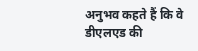अनुभव कहते हैं कि वे डीएलएड की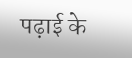पढ़ाई के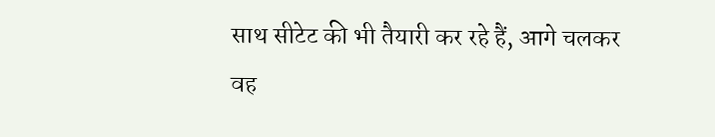साथ सीटेट की भी तैयारी कर रहे हैं, आगे चलकर वह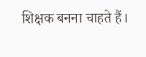शिक्षक बनना चाहते हैं।